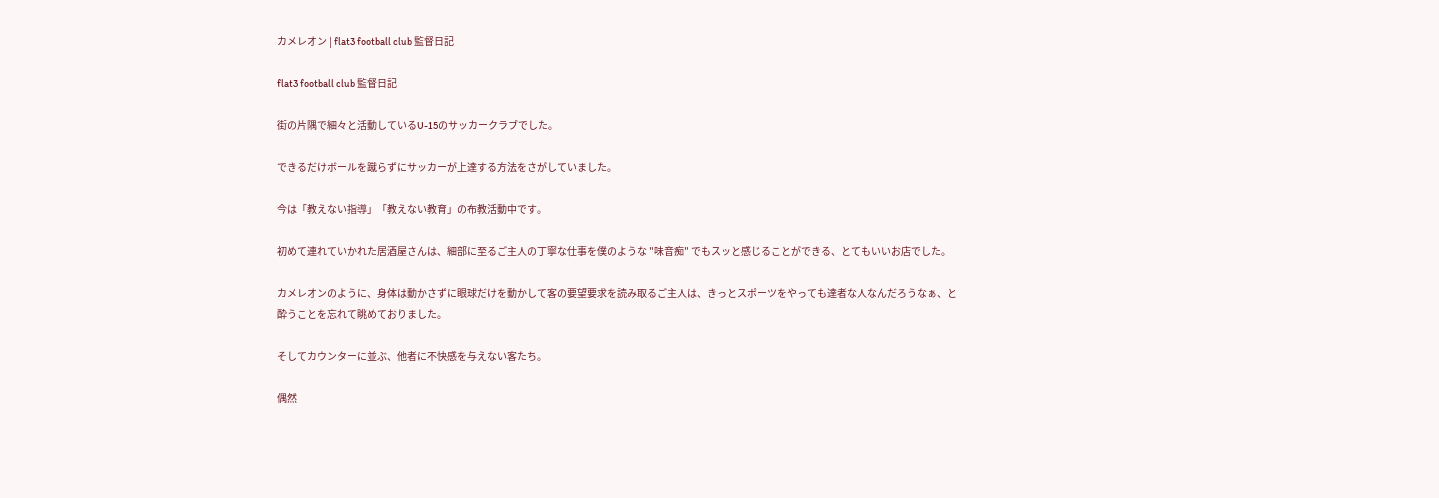カメレオン | flat3 football club 監督日記

flat3 football club 監督日記

街の片隅で細々と活動しているU-15のサッカークラブでした。

できるだけボールを蹴らずにサッカーが上達する方法をさがしていました。

今は「教えない指導」「教えない教育」の布教活動中です。

初めて連れていかれた居酒屋さんは、細部に至るご主人の丁寧な仕事を僕のような "味音痴" でもスッと感じることができる、とてもいいお店でした。

カメレオンのように、身体は動かさずに眼球だけを動かして客の要望要求を読み取るご主人は、きっとスポーツをやっても達者な人なんだろうなぁ、と酔うことを忘れて眺めておりました。

そしてカウンターに並ぶ、他者に不快感を与えない客たち。

偶然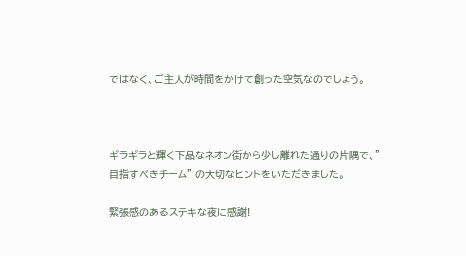ではなく、ご主人が時間をかけて創った空気なのでしょう。



ギラギラと輝く下品なネオン街から少し離れた通りの片隅で、"目指すべきチーム" の大切なヒントをいただきました。

緊張感のあるステキな夜に感謝!